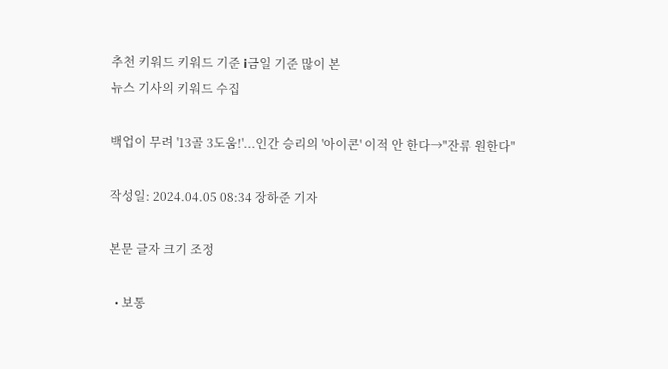추천 키워드 키워드 기준 i금일 기준 많이 본
뉴스 기사의 키워드 수집

백업이 무려 '13골 3도움!'...인간 승리의 '아이콘' 이적 안 한다→"잔류 원한다"

작성일: 2024.04.05 08:34 장하준 기자

본문 글자 크기 조정

  • 보통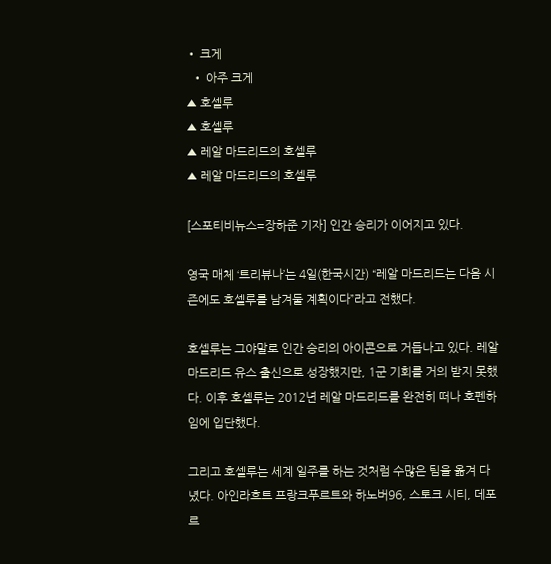• 크게
  • 아주 크게
▲ 호셀루
▲ 호셀루
▲ 레알 마드리드의 호셀루
▲ 레알 마드리드의 호셀루

[스포티비뉴스=장하준 기자] 인간 승리가 이어지고 있다.

영국 매체 ‘트리뷰나’는 4일(한국시간) “레알 마드리드는 다음 시즌에도 호셀루를 남겨둘 계획이다”라고 전했다.

호셀루는 그야말로 인간 승리의 아이콘으로 거듭나고 있다. 레알 마드리드 유스 출신으로 성장했지만, 1군 기회를 거의 받지 못했다. 이후 호셀루는 2012년 레알 마드리드를 완전히 떠나 호펜하임에 입단했다.

그리고 호셀루는 세계 일주를 하는 것처럼 수많은 팀을 옮겨 다녔다. 아인라흐트 프랑크푸르트와 하노버96, 스토크 시티, 데포르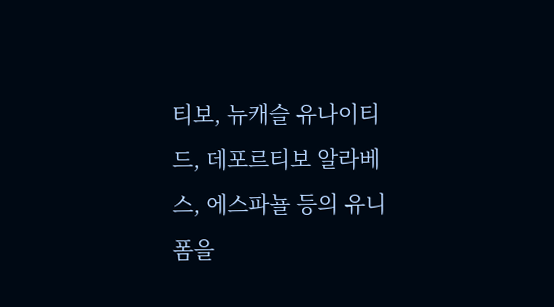티보, 뉴캐슬 유나이티드, 데포르티보 알라베스, 에스파뇰 등의 유니폼을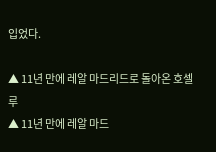입었다.

▲ 11년 만에 레알 마드리드로 돌아온 호셀루
▲ 11년 만에 레알 마드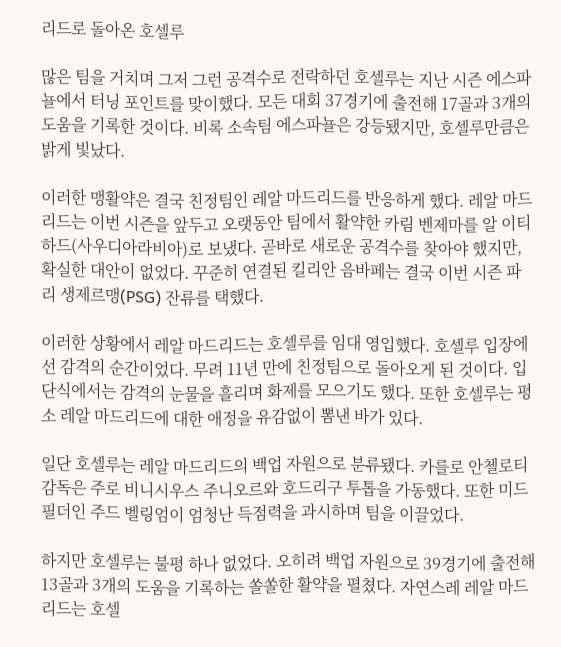리드로 돌아온 호셀루

많은 팀을 거치며 그저 그런 공격수로 전락하던 호셀루는 지난 시즌 에스파뇰에서 터닝 포인트를 맞이했다. 모든 대회 37경기에 출전해 17골과 3개의 도움을 기록한 것이다. 비록 소속팀 에스파뇰은 강등됐지만, 호셀루만큼은 밝게 빛났다.

이러한 맹활약은 결국 친정팀인 레알 마드리드를 반응하게 했다. 레알 마드리드는 이번 시즌을 앞두고 오랫동안 팀에서 활약한 카림 벤제마를 알 이티하드(사우디아라비아)로 보냈다. 곧바로 새로운 공격수를 찾아야 했지만, 확실한 대안이 없었다. 꾸준히 연결된 킬리안 음바페는 결국 이번 시즌 파리 생제르맹(PSG) 잔류를 택했다.

이러한 상황에서 레알 마드리드는 호셀루를 임대 영입했다. 호셀루 입장에선 감격의 순간이었다. 무려 11년 만에 친정팀으로 돌아오게 된 것이다. 입단식에서는 감격의 눈물을 흘리며 화제를 모으기도 했다. 또한 호셀루는 평소 레알 마드리드에 대한 애정을 유감없이 뽐낸 바가 있다.

일단 호셀루는 레알 마드리드의 백업 자원으로 분류됐다. 카를로 안첼로티 감독은 주로 비니시우스 주니오르와 호드리구 투톱을 가동했다. 또한 미드필더인 주드 벨링엄이 엄청난 득점력을 과시하며 팀을 이끌었다.

하지만 호셀루는 불평 하나 없었다. 오히려 백업 자원으로 39경기에 출전해 13골과 3개의 도움을 기록하는 쏠쏠한 활약을 펼쳤다. 자연스레 레알 마드리드는 호셀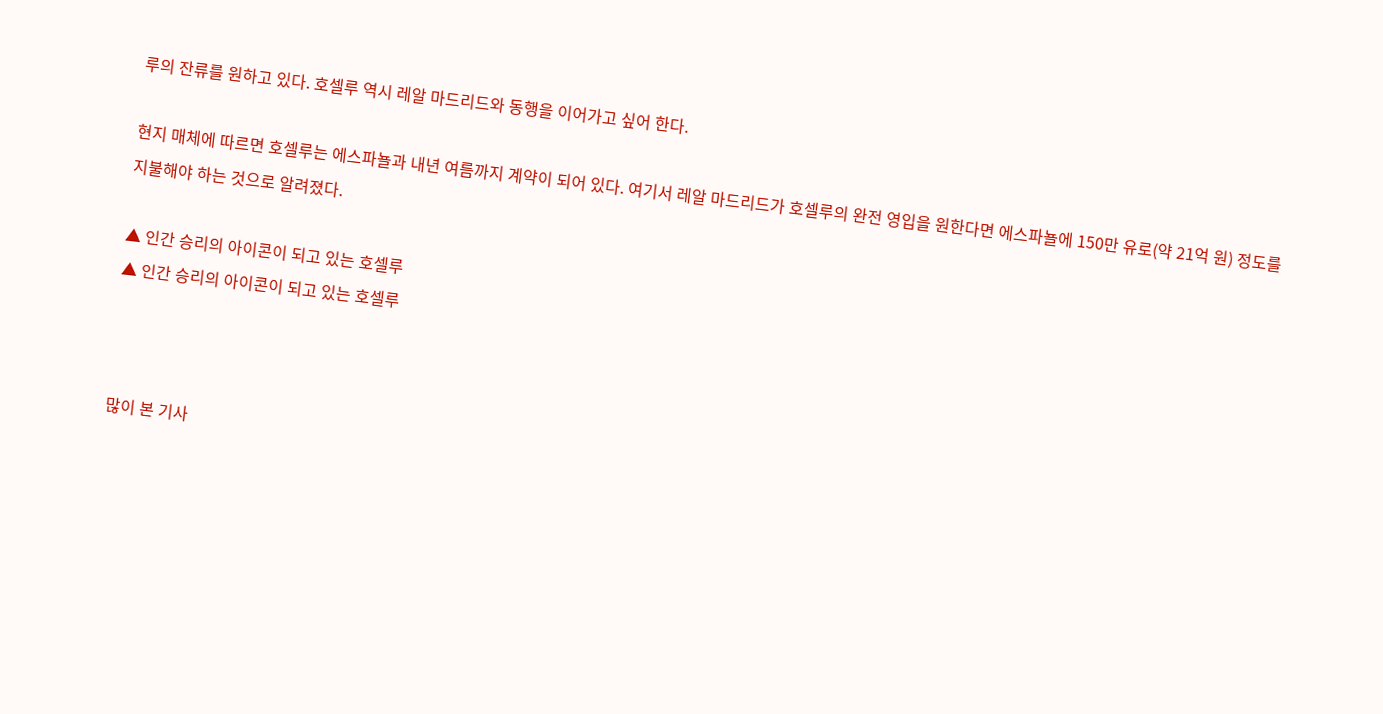루의 잔류를 원하고 있다. 호셀루 역시 레알 마드리드와 동행을 이어가고 싶어 한다.

현지 매체에 따르면 호셀루는 에스파뇰과 내년 여름까지 계약이 되어 있다. 여기서 레알 마드리드가 호셀루의 완전 영입을 원한다면 에스파뇰에 150만 유로(약 21억 원) 정도를 지불해야 하는 것으로 알려졌다.

▲ 인간 승리의 아이콘이 되고 있는 호셀루
▲ 인간 승리의 아이콘이 되고 있는 호셀루



많이 본 기사